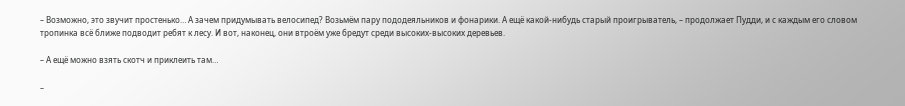– Возможно, это звучит простенько… А зачем придумывать велосипед? Возьмём пару пододеяльников и фонарики. А ещё какой-нибудь старый проигрыватель, – продолжает Пудди, и с каждым его словом тропинка всё ближе подводит ребят к лесу. И вот, наконец, они втроём уже бредут среди высоких-высоких деревьев.

– А ещё можно взять скотч и приклеить там…

–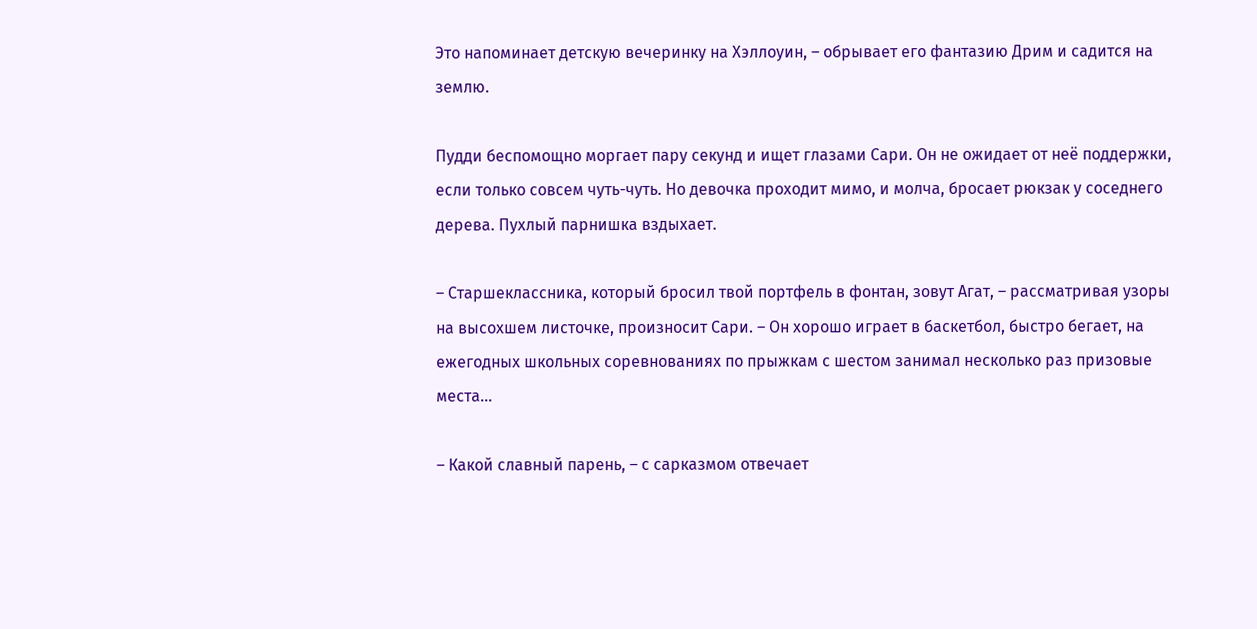Это напоминает детскую вечеринку на Хэллоуин, – обрывает его фантазию Дрим и садится на землю.

Пудди беспомощно моргает пару секунд и ищет глазами Сари. Он не ожидает от неё поддержки, если только совсем чуть-чуть. Но девочка проходит мимо, и молча, бросает рюкзак у соседнего дерева. Пухлый парнишка вздыхает.

– Старшеклассника, который бросил твой портфель в фонтан, зовут Агат, – рассматривая узоры на высохшем листочке, произносит Сари. – Он хорошо играет в баскетбол, быстро бегает, на ежегодных школьных соревнованиях по прыжкам с шестом занимал несколько раз призовые места…

– Какой славный парень, – с сарказмом отвечает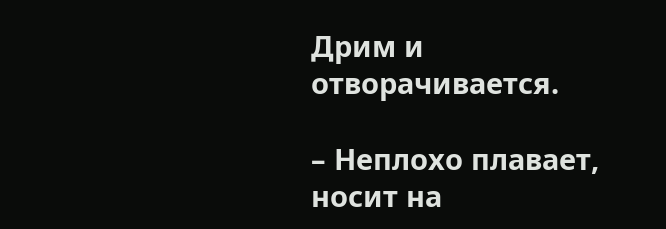Дрим и отворачивается.

– Неплохо плавает, носит на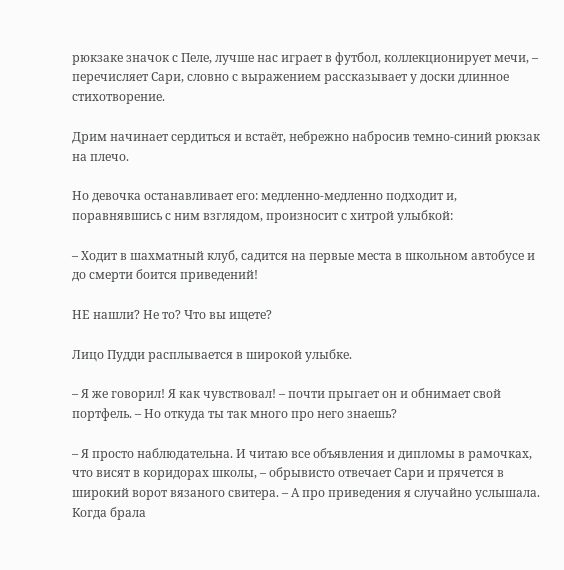рюкзаке значок с Пеле, лучше нас играет в футбол, коллекционирует мечи, – перечисляет Сари, словно с выражением рассказывает у доски длинное стихотворение.

Дрим начинает сердиться и встаёт, небрежно набросив темно-синий рюкзак на плечо.

Но девочка останавливает его: медленно-медленно подходит и, поравнявшись с ним взглядом, произносит с хитрой улыбкой:

– Ходит в шахматный клуб, садится на первые места в школьном автобусе и до смерти боится приведений!

НЕ нашли? Не то? Что вы ищете?

Лицо Пудди расплывается в широкой улыбке.

– Я же говорил! Я как чувствовал! – почти прыгает он и обнимает свой портфель. – Но откуда ты так много про него знаешь?

– Я просто наблюдательна. И читаю все объявления и дипломы в рамочках, что висят в коридорах школы, – обрывисто отвечает Сари и прячется в широкий ворот вязаного свитера. – А про приведения я случайно услышала. Когда брала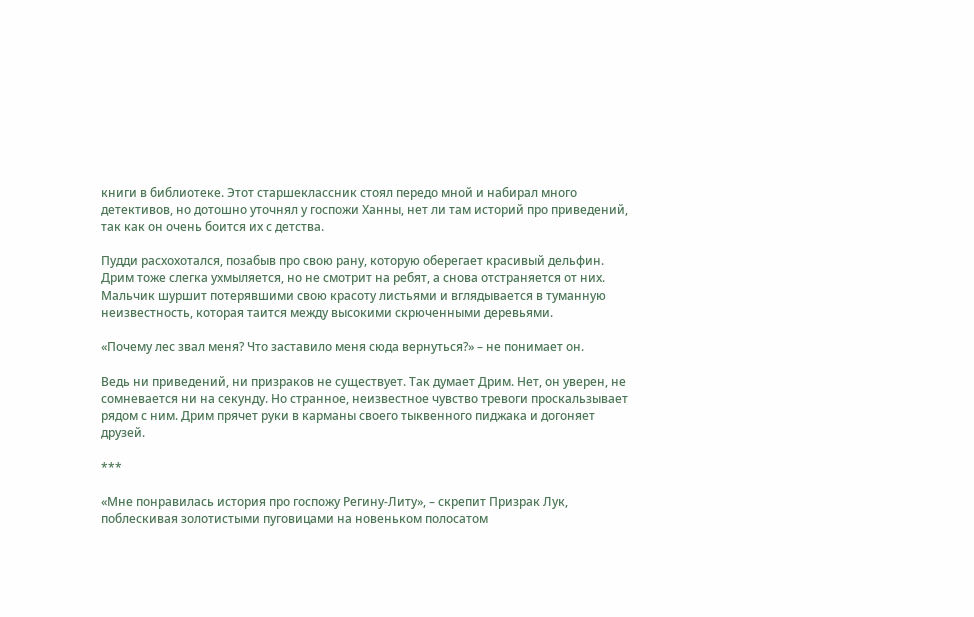книги в библиотеке. Этот старшеклассник стоял передо мной и набирал много детективов, но дотошно уточнял у госпожи Ханны, нет ли там историй про приведений, так как он очень боится их с детства.

Пудди расхохотался, позабыв про свою рану, которую оберегает красивый дельфин. Дрим тоже слегка ухмыляется, но не смотрит на ребят, а снова отстраняется от них. Мальчик шуршит потерявшими свою красоту листьями и вглядывается в туманную неизвестность, которая таится между высокими скрюченными деревьями.

«Почему лес звал меня? Что заставило меня сюда вернуться?» – не понимает он.

Ведь ни приведений, ни призраков не существует. Так думает Дрим. Нет, он уверен, не сомневается ни на секунду. Но странное, неизвестное чувство тревоги проскальзывает рядом с ним. Дрим прячет руки в карманы своего тыквенного пиджака и догоняет друзей.

***

«Мне понравилась история про госпожу Регину-Литу», – скрепит Призрак Лук, поблескивая золотистыми пуговицами на новеньком полосатом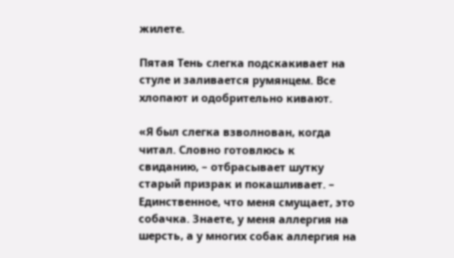жилете.

Пятая Тень слегка подскакивает на стуле и заливается румянцем. Все хлопают и одобрительно кивают.

«Я был слегка взволнован, когда читал. Словно готовлюсь к свиданию, – отбрасывает шутку старый призрак и покашливает. – Единственное, что меня смущает, это собачка. Знаете, у меня аллергия на шерсть, а у многих собак аллергия на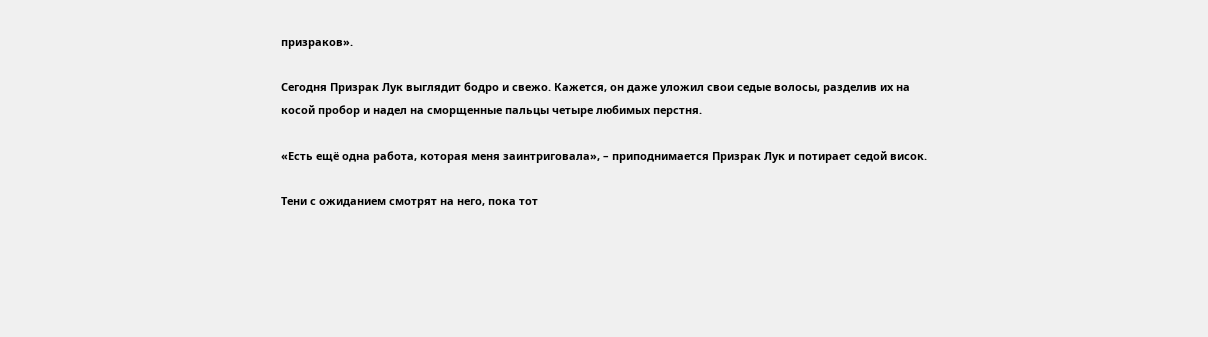призраков».

Сегодня Призрак Лук выглядит бодро и свежо. Кажется, он даже уложил свои седые волосы, разделив их на косой пробор и надел на сморщенные пальцы четыре любимых перстня.

«Есть ещё одна работа, которая меня заинтриговала», – приподнимается Призрак Лук и потирает седой висок.

Тени с ожиданием смотрят на него, пока тот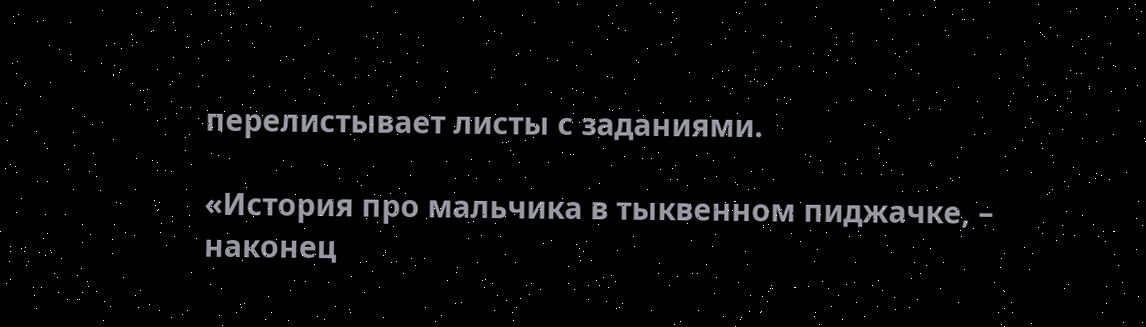перелистывает листы с заданиями.

«История про мальчика в тыквенном пиджачке, – наконец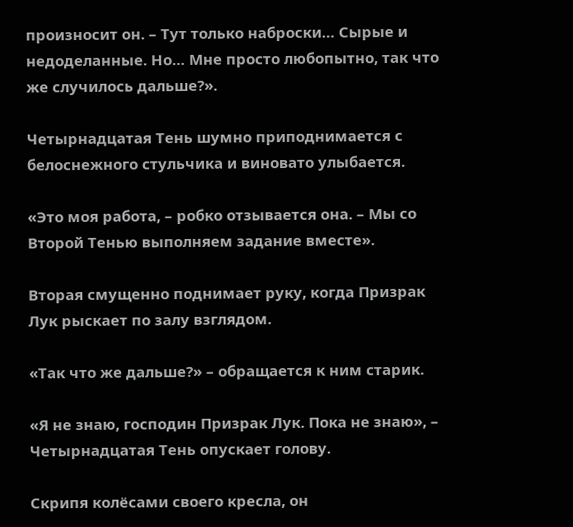произносит он. – Тут только наброски… Сырые и недоделанные. Но… Мне просто любопытно, так что же случилось дальше?».

Четырнадцатая Тень шумно приподнимается с белоснежного стульчика и виновато улыбается.

«Это моя работа, – робко отзывается она. – Мы со Второй Тенью выполняем задание вместе».

Вторая смущенно поднимает руку, когда Призрак Лук рыскает по залу взглядом.

«Так что же дальше?» – обращается к ним старик.

«Я не знаю, господин Призрак Лук. Пока не знаю», – Четырнадцатая Тень опускает голову.

Скрипя колёсами своего кресла, он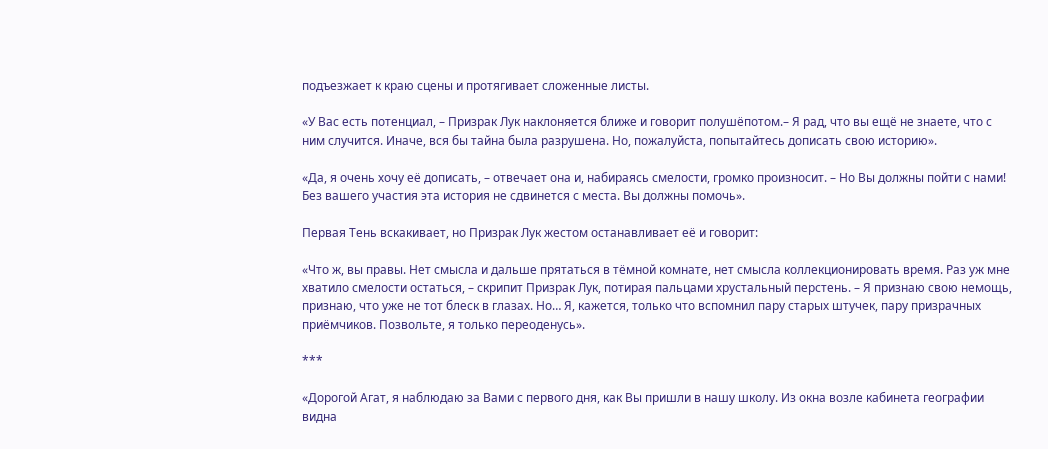подъезжает к краю сцены и протягивает сложенные листы.

«У Вас есть потенциал, – Призрак Лук наклоняется ближе и говорит полушёпотом.– Я рад, что вы ещё не знаете, что с ним случится. Иначе, вся бы тайна была разрушена. Но, пожалуйста, попытайтесь дописать свою историю».

«Да, я очень хочу её дописать, – отвечает она и, набираясь смелости, громко произносит. – Но Вы должны пойти с нами! Без вашего участия эта история не сдвинется с места. Вы должны помочь».

Первая Тень вскакивает, но Призрак Лук жестом останавливает её и говорит:

«Что ж, вы правы. Нет смысла и дальше прятаться в тёмной комнате, нет смысла коллекционировать время. Раз уж мне хватило смелости остаться, – скрипит Призрак Лук, потирая пальцами хрустальный перстень. – Я признаю свою немощь, признаю, что уже не тот блеск в глазах. Но… Я, кажется, только что вспомнил пару старых штучек, пару призрачных приёмчиков. Позвольте, я только переоденусь».

***

«Дорогой Агат, я наблюдаю за Вами с первого дня, как Вы пришли в нашу школу. Из окна возле кабинета географии видна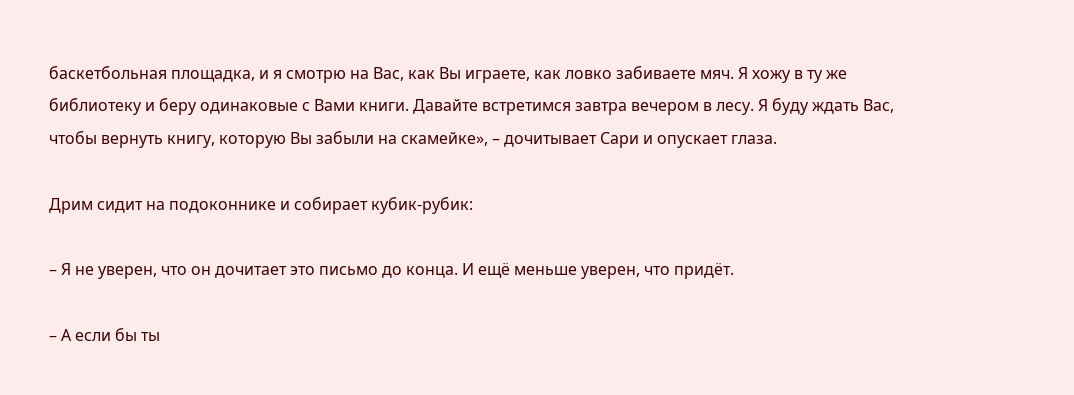баскетбольная площадка, и я смотрю на Вас, как Вы играете, как ловко забиваете мяч. Я хожу в ту же библиотеку и беру одинаковые с Вами книги. Давайте встретимся завтра вечером в лесу. Я буду ждать Вас, чтобы вернуть книгу, которую Вы забыли на скамейке», – дочитывает Сари и опускает глаза.

Дрим сидит на подоконнике и собирает кубик-рубик:

– Я не уверен, что он дочитает это письмо до конца. И ещё меньше уверен, что придёт.

– А если бы ты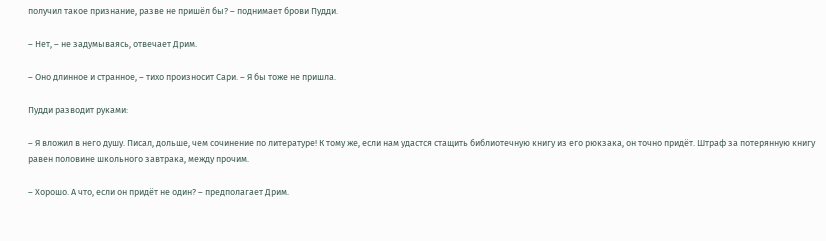получил такое признание, разве не пришёл бы? – поднимает брови Пудди.

– Нет, – не задумываясь, отвечает Дрим.

– Оно длинное и странное, – тихо произносит Сари. – Я бы тоже не пришла.

Пудди разводит руками:

– Я вложил в него душу. Писал, дольше, чем сочинение по литературе! К тому же, если нам удастся стащить библиотечную книгу из его рюкзака, он точно придёт. Штраф за потерянную книгу равен половине школьного завтрака, между прочим.

– Хорошо. А что, если он придёт не один? – предполагает Дрим.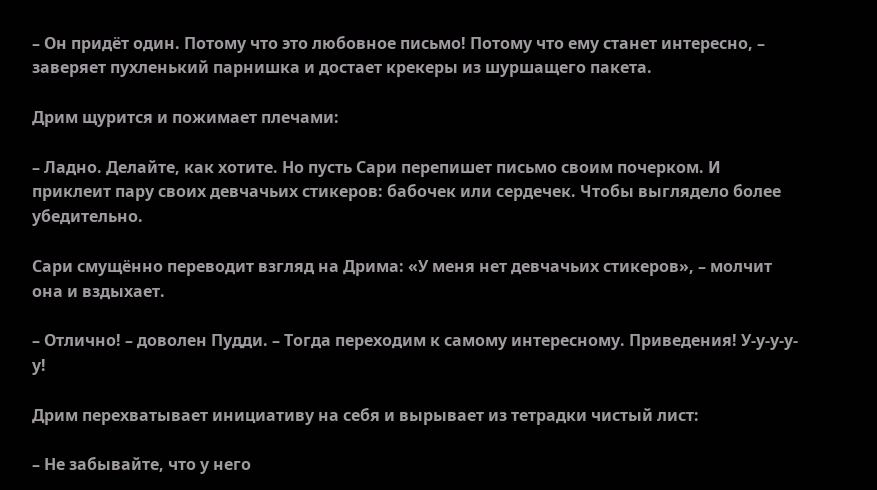– Он придёт один. Потому что это любовное письмо! Потому что ему станет интересно, – заверяет пухленький парнишка и достает крекеры из шуршащего пакета.

Дрим щурится и пожимает плечами:

– Ладно. Делайте, как хотите. Но пусть Сари перепишет письмо своим почерком. И приклеит пару своих девчачьих стикеров: бабочек или сердечек. Чтобы выглядело более убедительно.

Сари смущённо переводит взгляд на Дрима: «У меня нет девчачьих стикеров», – молчит она и вздыхает.

– Отлично! – доволен Пудди. – Тогда переходим к самому интересному. Приведения! У-у-у-у-у!

Дрим перехватывает инициативу на себя и вырывает из тетрадки чистый лист:

– Не забывайте, что у него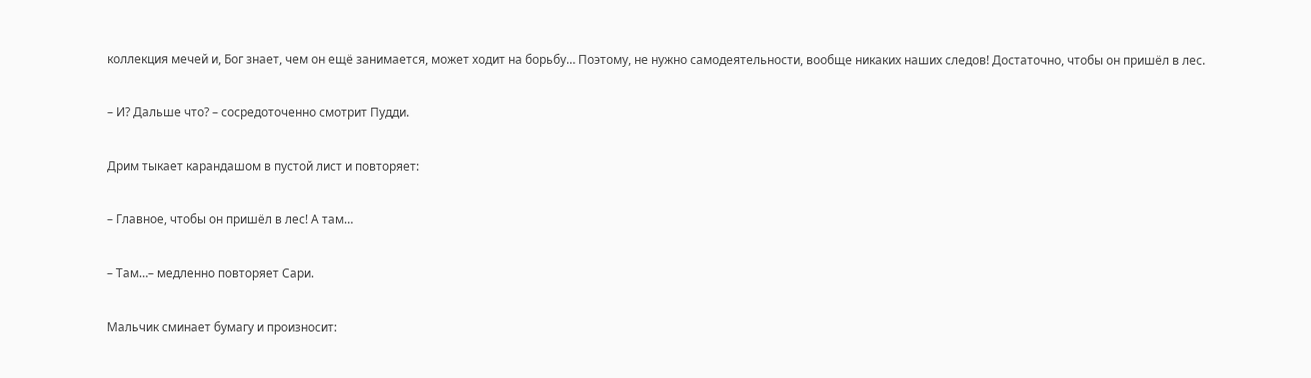коллекция мечей и, Бог знает, чем он ещё занимается, может ходит на борьбу… Поэтому, не нужно самодеятельности, вообще никаких наших следов! Достаточно, чтобы он пришёл в лес.

– И? Дальше что? – сосредоточенно смотрит Пудди.

Дрим тыкает карандашом в пустой лист и повторяет:

– Главное, чтобы он пришёл в лес! А там…

– Там…– медленно повторяет Сари.

Мальчик сминает бумагу и произносит: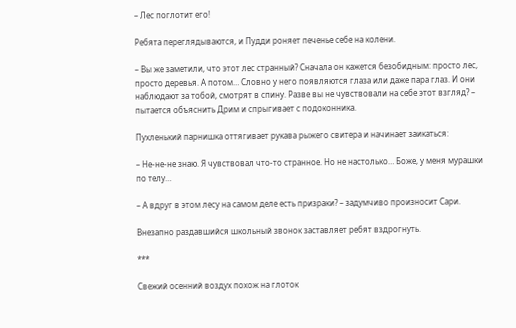– Лес поглотит его!

Ребята переглядываются, и Пудди роняет печенье себе на колени.

– Вы же заметили, что этот лес странный? Сначала он кажется безобидным: просто лес, просто деревья. А потом… Словно у него появляются глаза или даже пара глаз. И они наблюдают за тобой, смотрят в спину. Разве вы не чувствовали на себе этот взгляд? – пытается объяснить Дрим и спрыгивает с подоконника.

Пухленький парнишка оттягивает рукава рыжего свитера и начинает заикаться:

– Не-не-не знаю. Я чувствовал что-то странное. Но не настолько… Боже, у меня мурашки по телу…

– А вдруг в этом лесу на самом деле есть призраки? – задумчиво произносит Сари.

Внезапно раздавшийся школьный звонок заставляет ребят вздрогнуть.

***

Свежий осенний воздух похож на глоток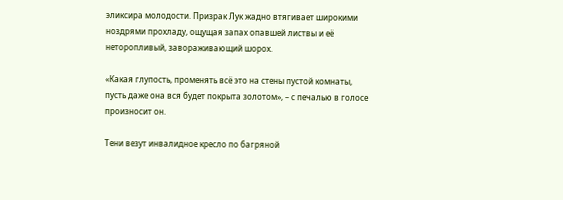эликсира молодости. Призрак Лук жадно втягивает широкими ноздрями прохладу, ощущая запах опавшей листвы и её неторопливый, завораживающий шорох.

«Какая глупость, променять всё это на стены пустой комнаты, пусть даже она вся будет покрыта золотом», – с печалью в голосе произносит он.

Тени везут инвалидное кресло по багряной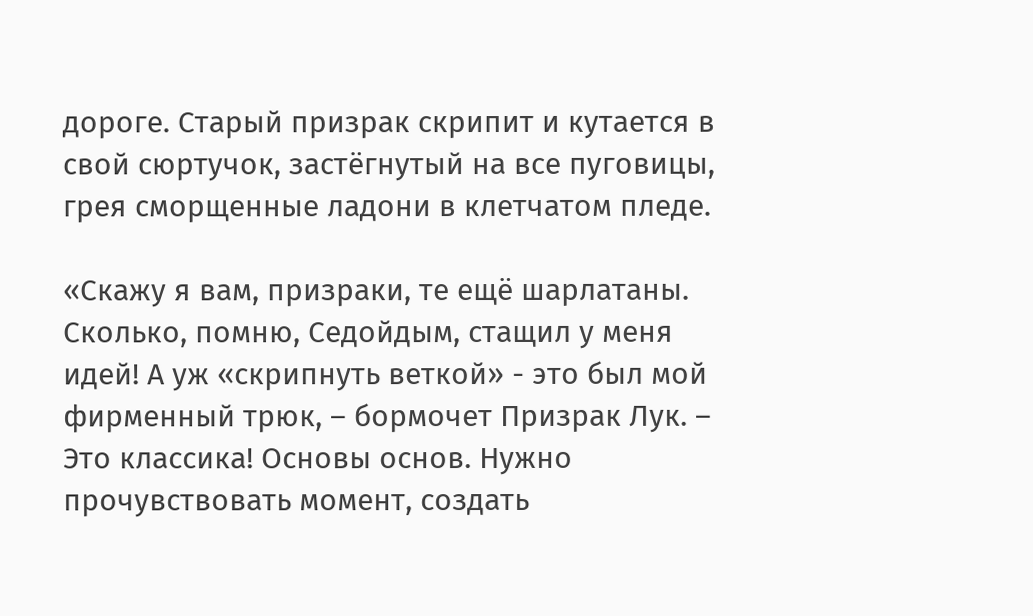дороге. Старый призрак скрипит и кутается в свой сюртучок, застёгнутый на все пуговицы, грея сморщенные ладони в клетчатом пледе.

«Скажу я вам, призраки, те ещё шарлатаны. Сколько, помню, Седойдым, стащил у меня идей! А уж «скрипнуть веткой» - это был мой фирменный трюк, – бормочет Призрак Лук. – Это классика! Основы основ. Нужно прочувствовать момент, создать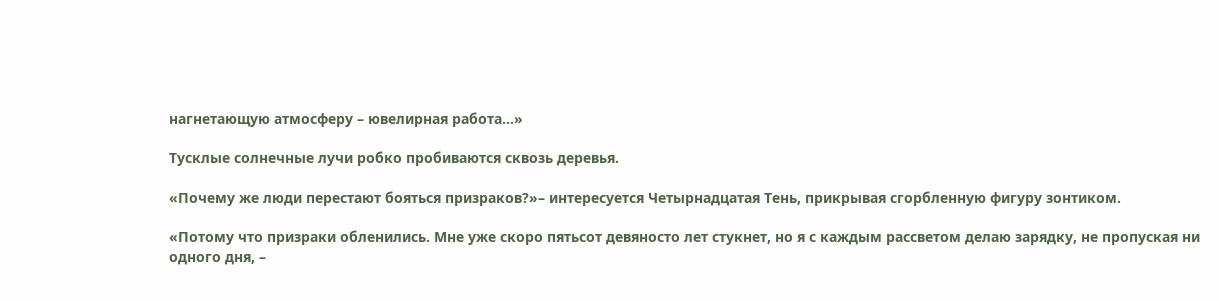нагнетающую атмосферу – ювелирная работа…»

Тусклые солнечные лучи робко пробиваются сквозь деревья.

«Почему же люди перестают бояться призраков?»– интересуется Четырнадцатая Тень, прикрывая сгорбленную фигуру зонтиком.

«Потому что призраки обленились. Мне уже скоро пятьсот девяносто лет стукнет, но я с каждым рассветом делаю зарядку, не пропуская ни одного дня, –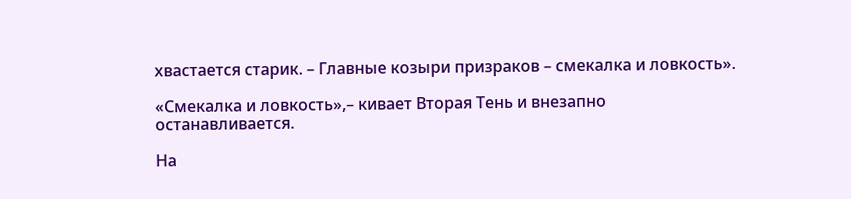хвастается старик. – Главные козыри призраков – смекалка и ловкость».

«Смекалка и ловкость»,– кивает Вторая Тень и внезапно останавливается.

На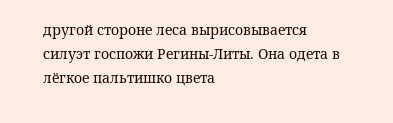другой стороне леса вырисовывается силуэт госпожи Регины-Литы. Она одета в лёгкое пальтишко цвета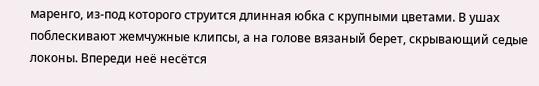маренго, из-под которого струится длинная юбка с крупными цветами. В ушах поблескивают жемчужные клипсы, а на голове вязаный берет, скрывающий седые локоны. Впереди неё несётся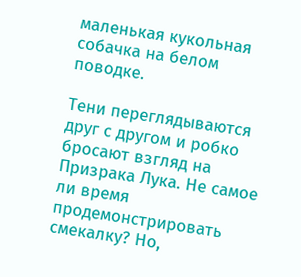маленькая кукольная собачка на белом поводке.

Тени переглядываются друг с другом и робко бросают взгляд на Призрака Лука. Не самое ли время продемонстрировать смекалку? Но,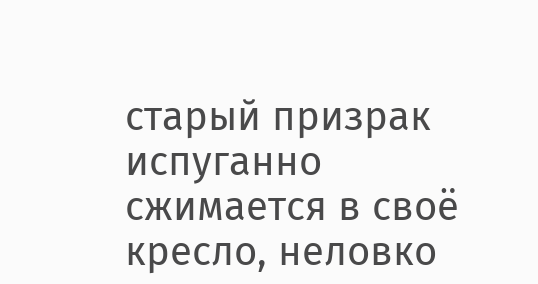старый призрак испуганно сжимается в своё кресло, неловко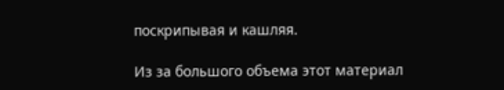поскрипывая и кашляя.

Из за большого объема этот материал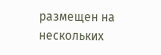размещен на нескольких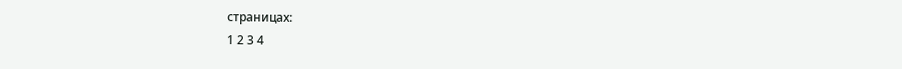страницах:
1 2 3 4